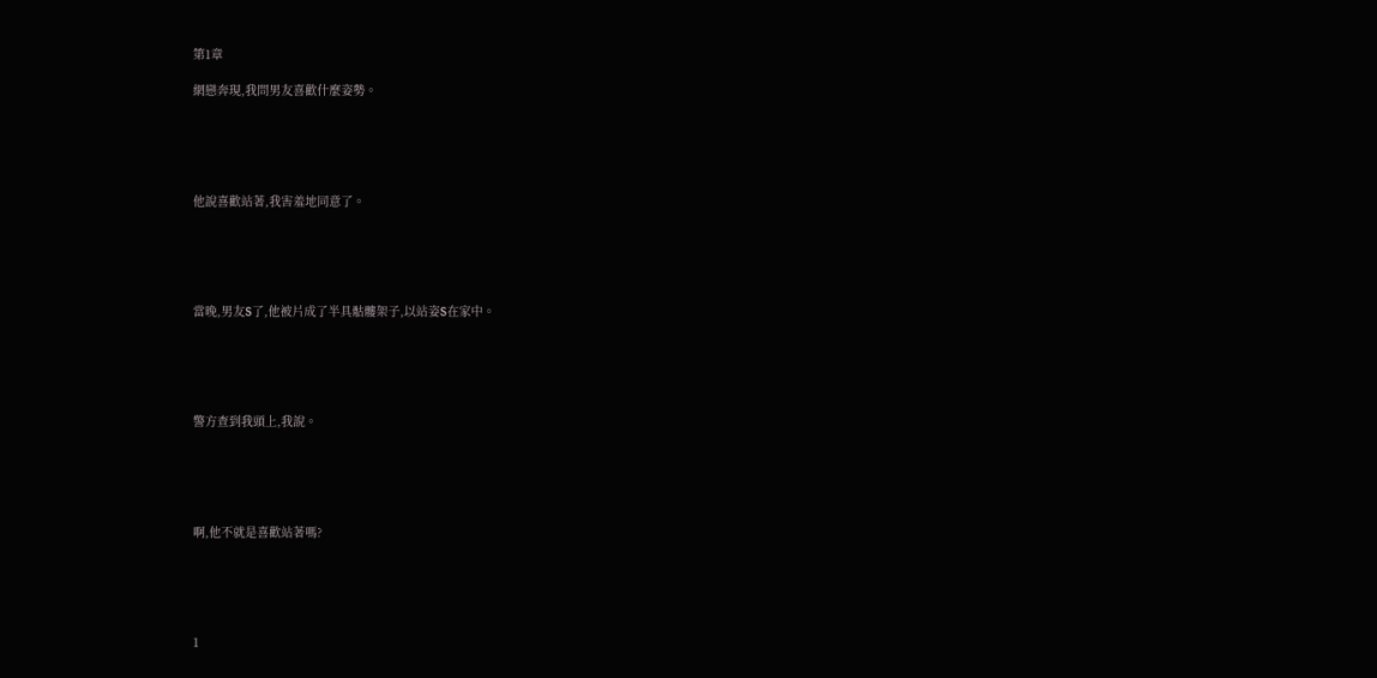第1章

網戀奔現,我問男友喜歡什麼姿勢。





他說喜歡站著,我害羞地同意了。





當晚,男友S了,他被片成了半具骷髏架子,以站姿S在家中。





警方查到我頭上,我說。





啊,他不就是喜歡站著嗎?





1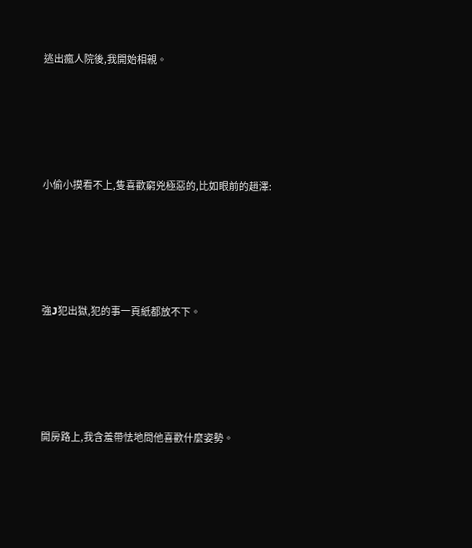逃出瘋人院後,我開始相親。





小偷小摸看不上,隻喜歡窮兇極惡的,比如眼前的趙澤:





強J犯出獄,犯的事一頁紙都放不下。





開房路上,我含羞帶怯地問他喜歡什麼姿勢。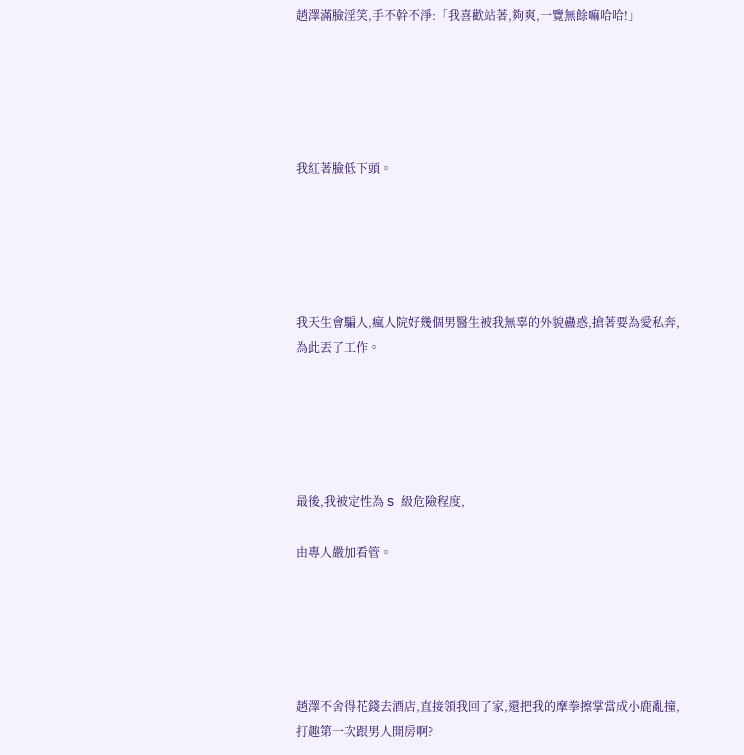趙澤滿臉淫笑,手不幹不淨:「我喜歡站著,夠爽,一覽無餘嘛哈哈!」





我紅著臉低下頭。





我天生會騙人,瘋人院好幾個男醫生被我無辜的外貌蠱惑,搶著要為愛私奔,為此丟了工作。





最後,我被定性為 S 級危險程度,

由專人嚴加看管。





趙澤不舍得花錢去酒店,直接領我回了家,還把我的摩拳擦掌當成小鹿亂撞,打趣第一次跟男人開房啊?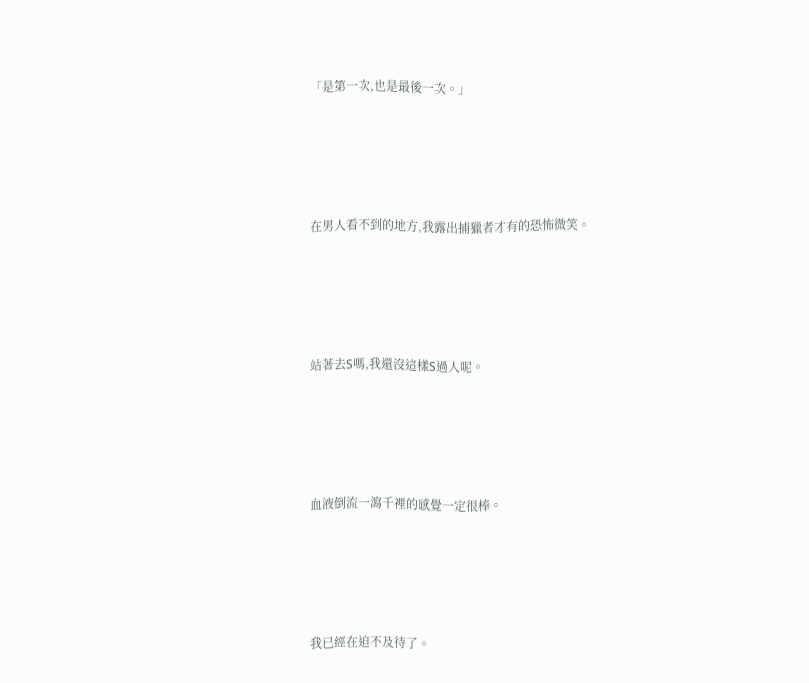「是第一次,也是最後一次。」





在男人看不到的地方,我露出捕獵者才有的恐怖微笑。





站著去S嗎,我還沒這樣S過人呢。





血液倒流一瀉千裡的感覺一定很棒。





我已經在迫不及待了。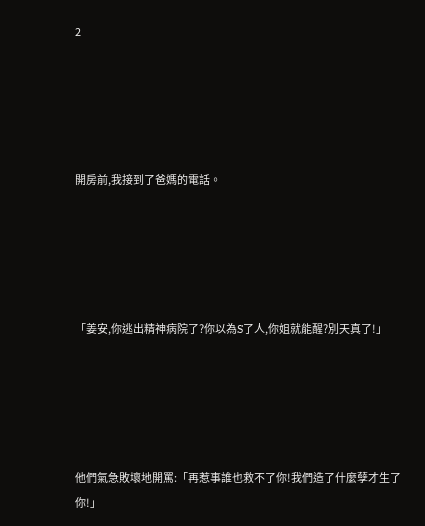2





開房前,我接到了爸媽的電話。





「姜安,你逃出精神病院了?你以為S了人,你姐就能醒?別天真了!」





他們氣急敗壞地開罵:「再惹事誰也救不了你!我們造了什麼孽才生了你!」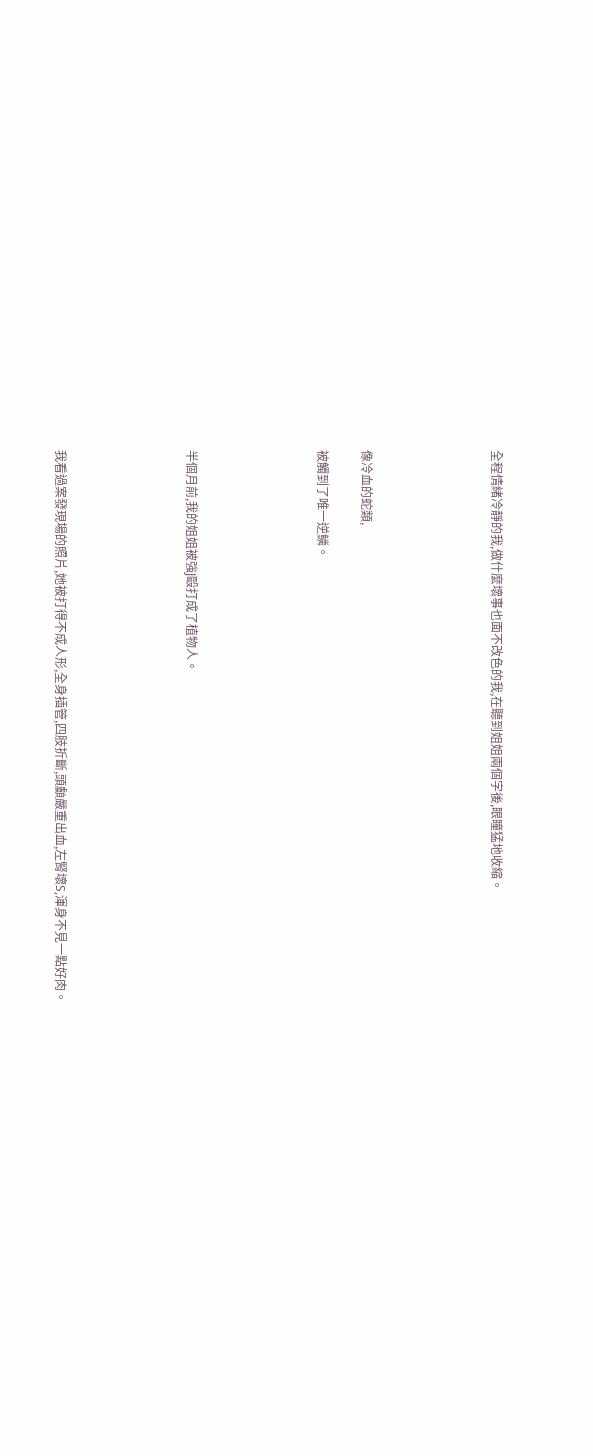全程情緒冷靜的我,做什麼壞事也面不改色的我,在聽到姐姐兩個字後,眼瞳猛地收縮。





像冷血的蛇類,

被觸到了唯一逆鱗。





半個月前,我的姐姐被強J毆打成了植物人。





我看過案發現場的照片,她被打得不成人形,全身插管,四肢折斷,頭顱嚴重出血,左腎壞S,渾身不見一點好肉。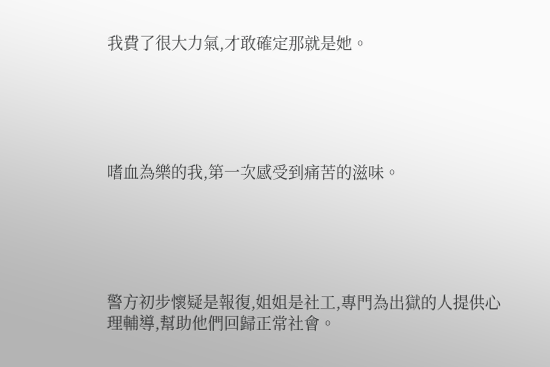我費了很大力氣,才敢確定那就是她。





嗜血為樂的我,第一次感受到痛苦的滋味。





警方初步懷疑是報復,姐姐是社工,專門為出獄的人提供心理輔導,幫助他們回歸正常社會。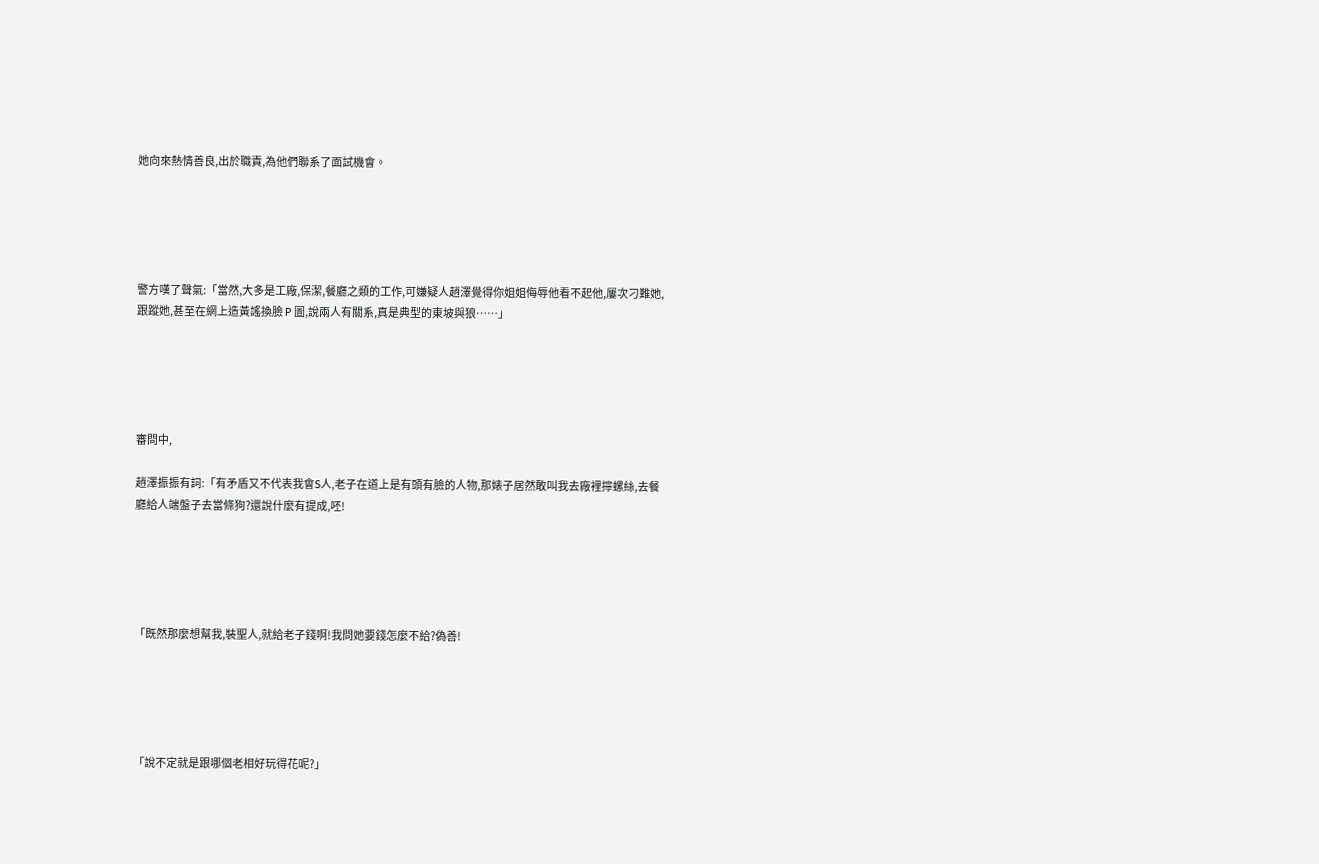她向來熱情善良,出於職責,為他們聯系了面試機會。





警方嘆了聲氣:「當然,大多是工廠,保潔,餐廳之類的工作,可嫌疑人趙澤覺得你姐姐侮辱他看不起他,屢次刁難她,跟蹤她,甚至在網上造黃謠換臉 P 圖,說兩人有關系,真是典型的東坡與狼……」





審問中,

趙澤振振有詞:「有矛盾又不代表我會S人,老子在道上是有頭有臉的人物,那婊子居然敢叫我去廠裡擰螺絲,去餐廳給人端盤子去當條狗?還說什麼有提成,呸!





「既然那麼想幫我,裝聖人,就給老子錢啊!我問她要錢怎麼不給?偽善!





「說不定就是跟哪個老相好玩得花呢?」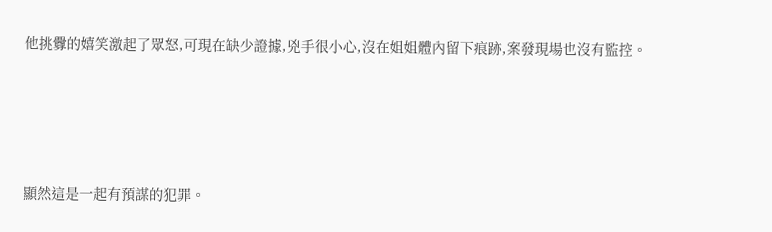他挑釁的嬉笑激起了眾怒,可現在缺少證據,兇手很小心,沒在姐姐體內留下痕跡,案發現場也沒有監控。





顯然這是一起有預謀的犯罪。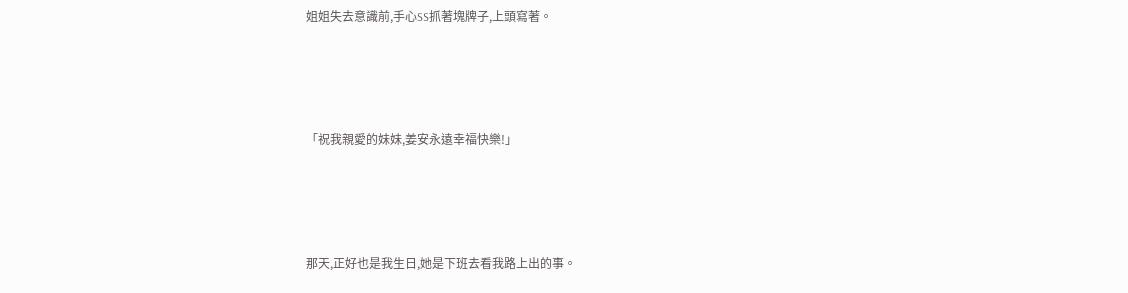姐姐失去意識前,手心SS抓著塊牌子,上頭寫著。





「祝我親愛的妹妹,姜安永遠幸福快樂!」





那天,正好也是我生日,她是下班去看我路上出的事。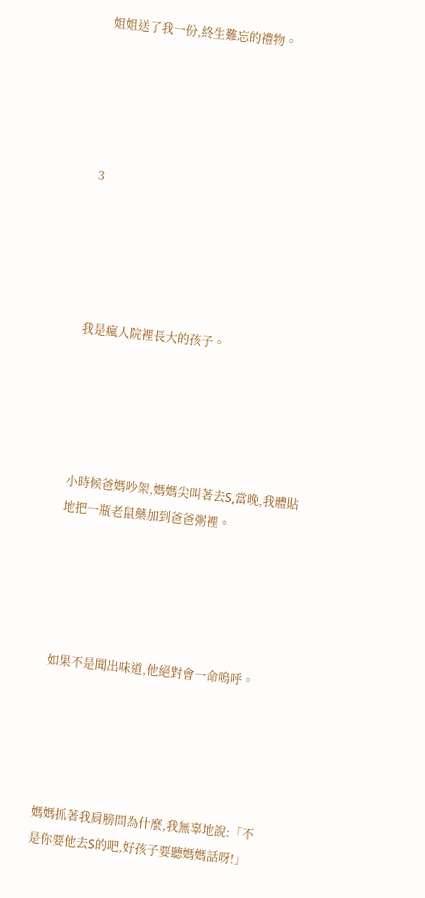姐姐送了我一份,終生難忘的禮物。





3





我是瘋人院裡長大的孩子。





小時候爸媽吵架,媽媽尖叫著去S,當晚,我體貼地把一瓶老鼠藥加到爸爸粥裡。





如果不是聞出味道,他絕對會一命嗚呼。





媽媽抓著我肩膀問為什麼,我無辜地說:「不是你要他去S的吧,好孩子要聽媽媽話呀!」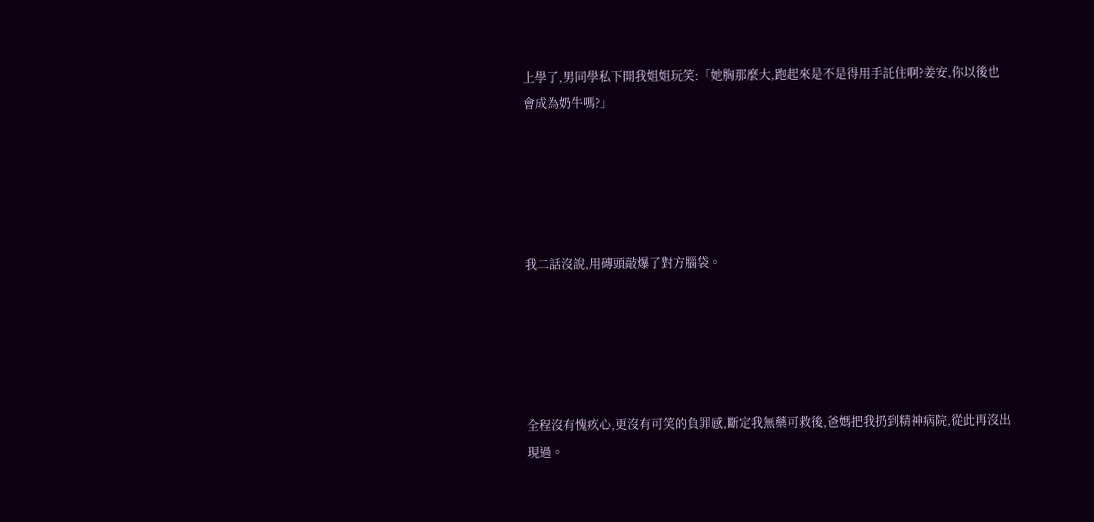上學了,男同學私下開我姐姐玩笑:「她胸那麼大,跑起來是不是得用手託住啊?姜安,你以後也會成為奶牛嗎?」





我二話沒說,用磚頭敲爆了對方腦袋。





全程沒有愧疚心,更沒有可笑的負罪感,斷定我無藥可救後,爸媽把我扔到精神病院,從此再沒出現過。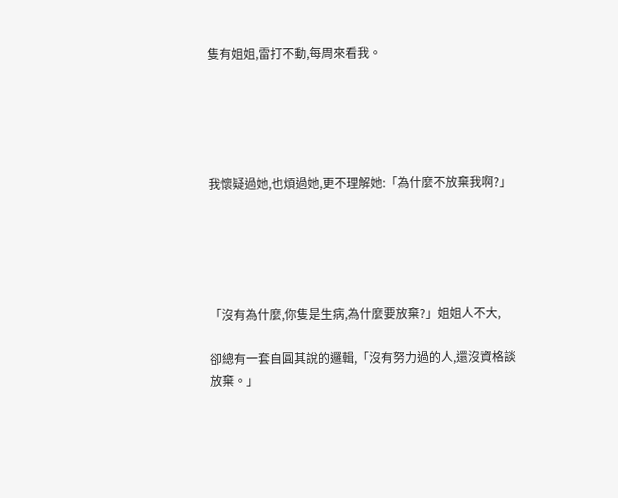隻有姐姐,雷打不動,每周來看我。





我懷疑過她,也煩過她,更不理解她:「為什麼不放棄我啊?」





「沒有為什麼,你隻是生病,為什麼要放棄?」姐姐人不大,

卻總有一套自圓其說的邏輯,「沒有努力過的人,還沒資格談放棄。」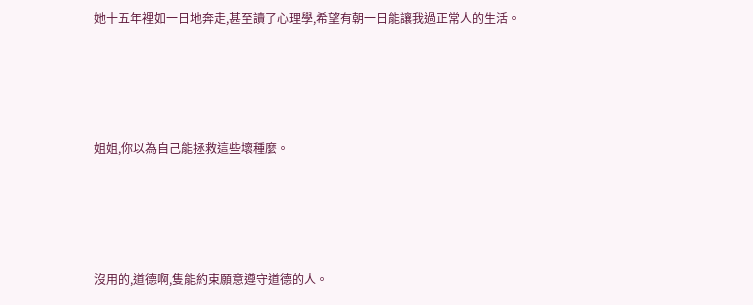她十五年裡如一日地奔走,甚至讀了心理學,希望有朝一日能讓我過正常人的生活。





姐姐,你以為自己能拯救這些壞種麼。





沒用的,道德啊,隻能約束願意遵守道德的人。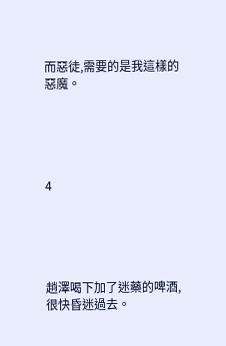而惡徒,需要的是我這樣的惡魔。





4





趙澤喝下加了迷藥的啤酒,很快昏迷過去。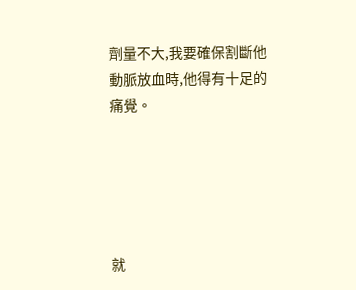劑量不大,我要確保割斷他動脈放血時,他得有十足的痛覺。





就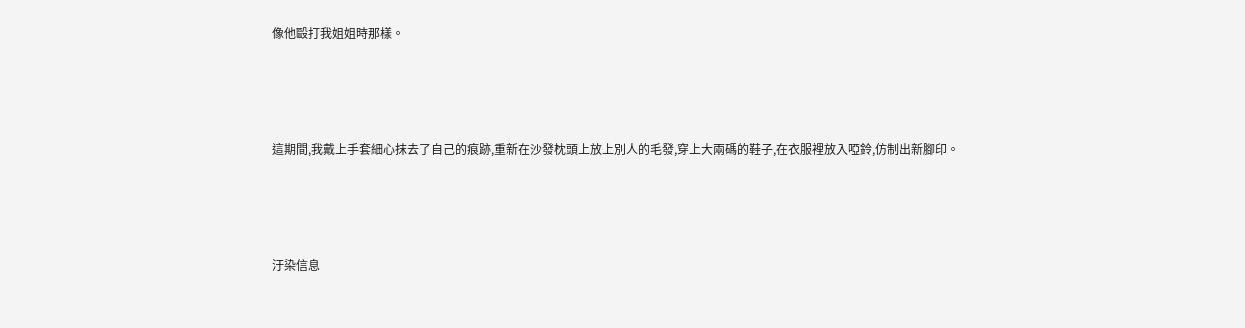像他毆打我姐姐時那樣。





這期間,我戴上手套細心抹去了自己的痕跡,重新在沙發枕頭上放上別人的毛發,穿上大兩碼的鞋子,在衣服裡放入啞鈴,仿制出新腳印。





汙染信息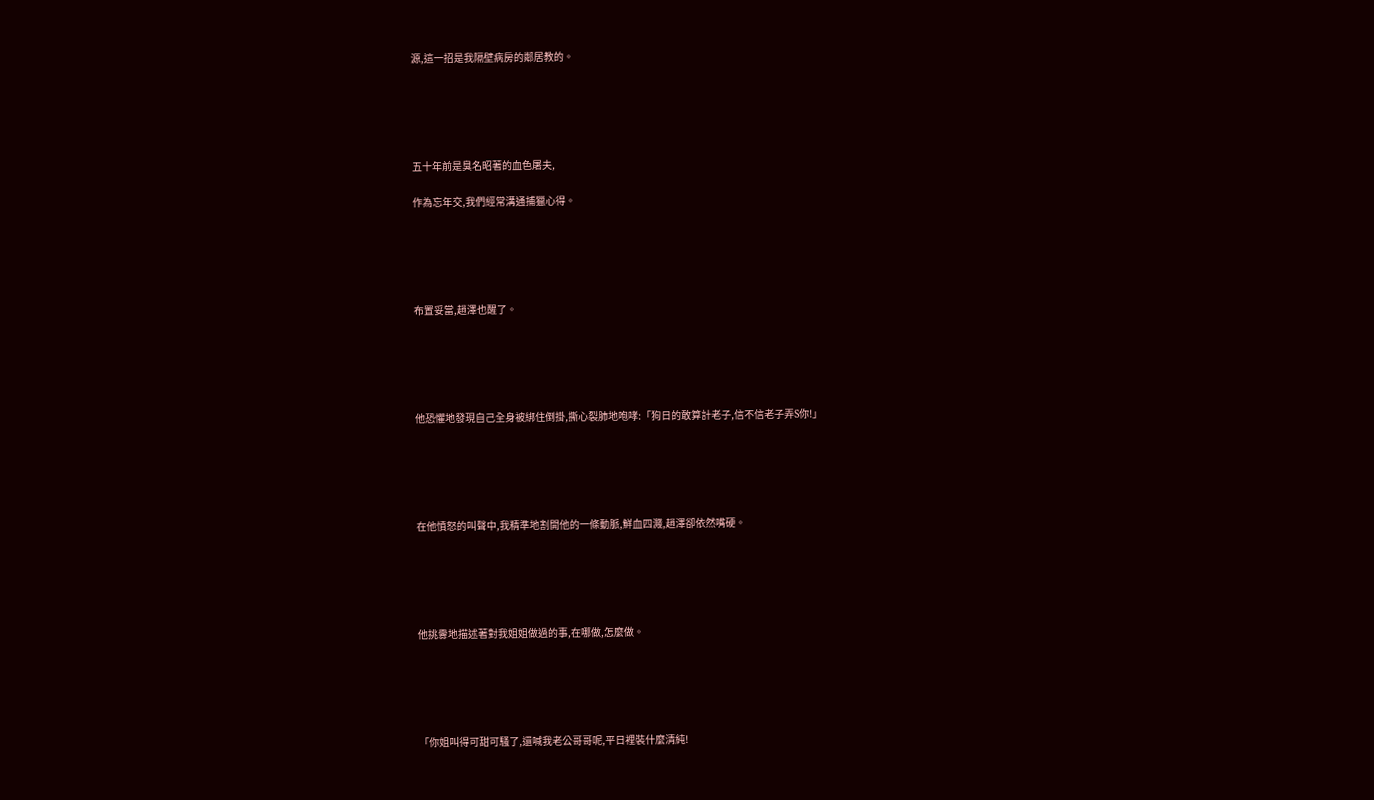源,這一招是我隔壁病房的鄰居教的。





五十年前是臭名昭著的血色屠夫,

作為忘年交,我們經常溝通捕獵心得。





布置妥當,趙澤也醒了。





他恐懼地發現自己全身被綁住倒掛,撕心裂肺地咆哮:「狗日的敢算計老子,信不信老子弄S你!」





在他憤怒的叫聲中,我精準地割開他的一條動脈,鮮血四濺,趙澤卻依然嘴硬。





他挑釁地描述著對我姐姐做過的事,在哪做,怎麼做。





「你姐叫得可甜可騷了,還喊我老公哥哥呢,平日裡裝什麼清純!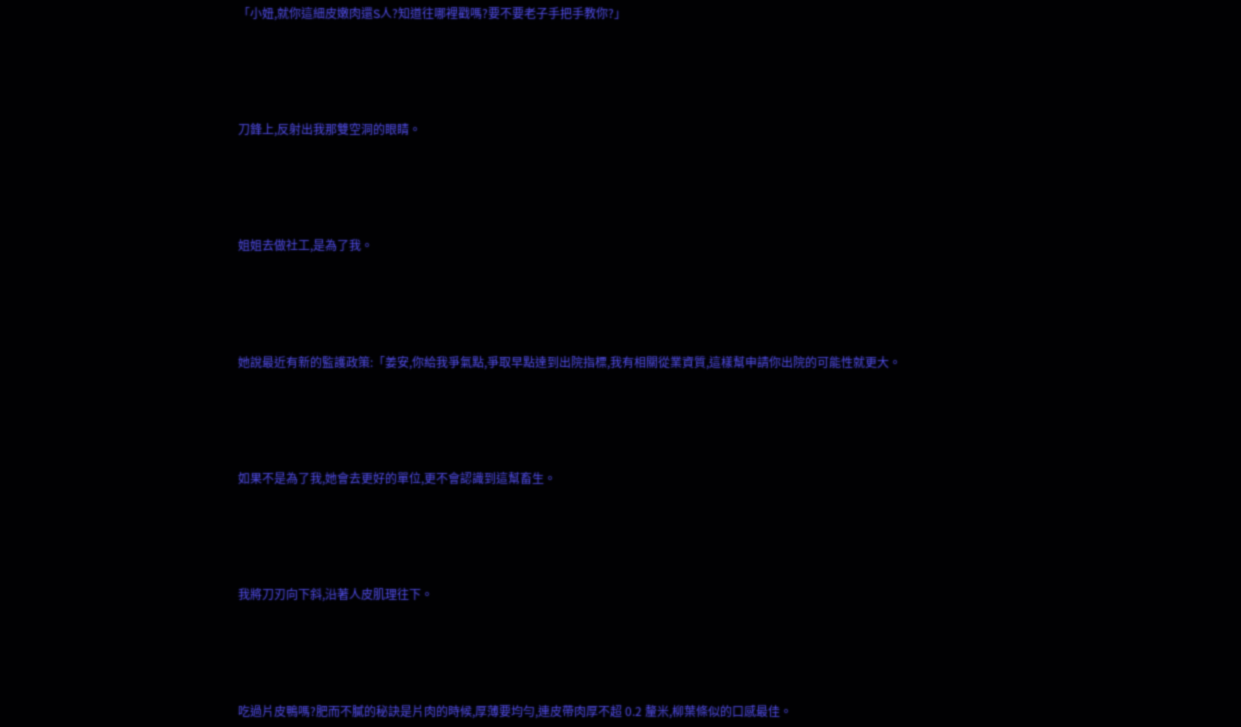「小妞,就你這細皮嫩肉還S人?知道往哪裡戳嗎?要不要老子手把手教你?」





刀鋒上,反射出我那雙空洞的眼睛。





姐姐去做社工,是為了我。





她說最近有新的監護政策:「姜安,你給我爭氣點,爭取早點達到出院指標,我有相關從業資質,這樣幫申請你出院的可能性就更大。





如果不是為了我,她會去更好的單位,更不會認識到這幫畜生。





我將刀刃向下斜,沿著人皮肌理往下。





吃過片皮鴨嗎?肥而不膩的秘訣是片肉的時候,厚薄要均勻,連皮帶肉厚不超 0.2 釐米,柳葉條似的口感最佳。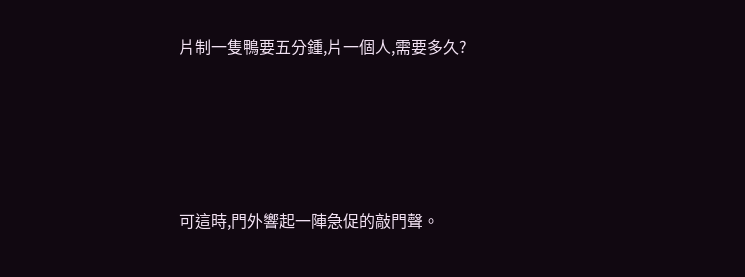片制一隻鴨要五分鍾,片一個人,需要多久?





可這時,門外響起一陣急促的敲門聲。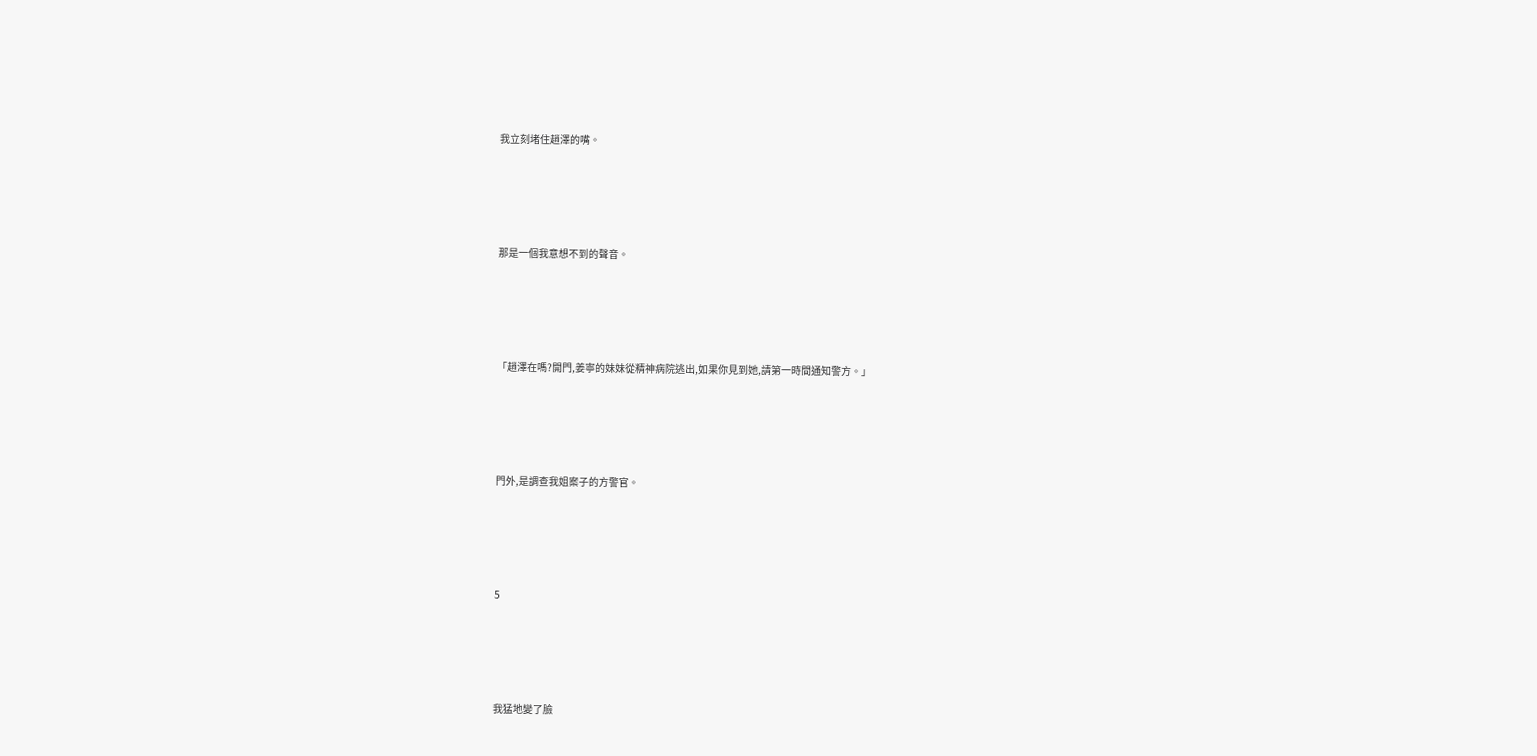我立刻堵住趙澤的嘴。





那是一個我意想不到的聲音。





「趙澤在嗎?開門,姜寧的妹妹從精神病院逃出,如果你見到她,請第一時間通知警方。」





門外,是調查我姐案子的方警官。





5





我猛地變了臉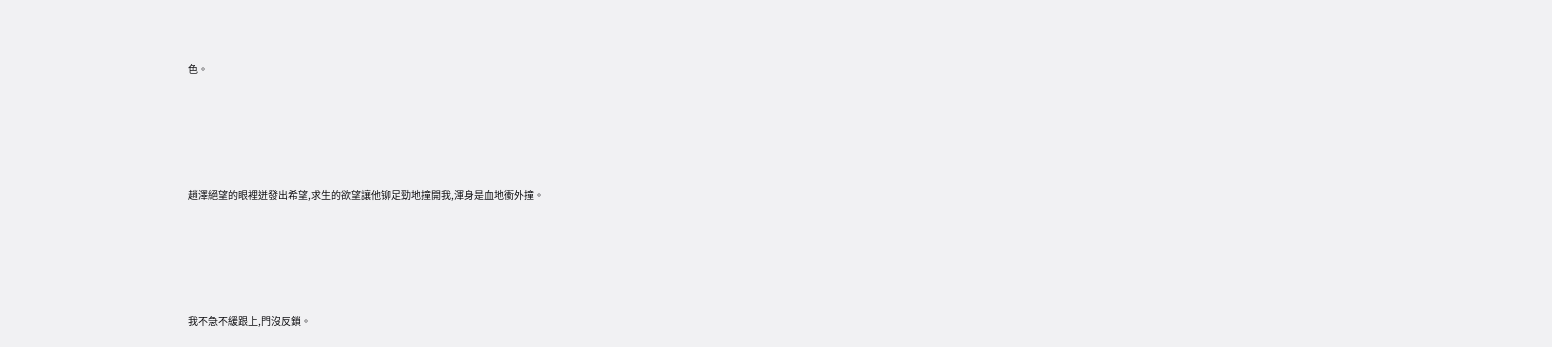色。





趙澤絕望的眼裡迸發出希望,求生的欲望讓他铆足勁地撞開我,渾身是血地衝外撞。





我不急不緩跟上,門沒反鎖。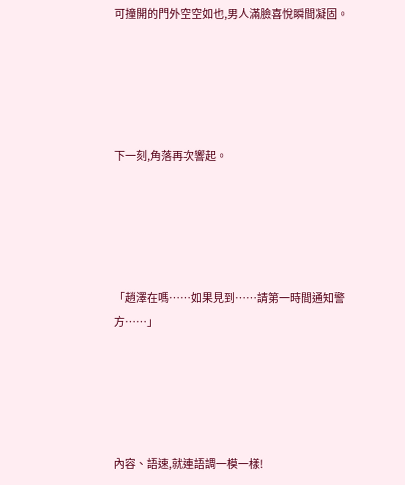可撞開的門外空空如也,男人滿臉喜悅瞬間凝固。





下一刻,角落再次響起。





「趙澤在嗎……如果見到……請第一時間通知警方……」





內容、語速,就連語調一模一樣!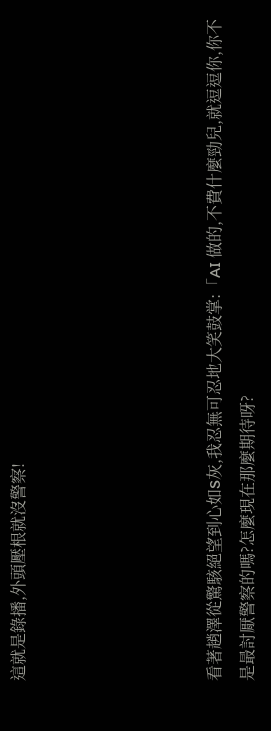這就是錄播,外頭壓根就沒警察!





看著趙澤從驚駭絕望到心如S灰,我忍無可忍地大笑鼓掌:「AI 做的,不費什麼勁兒,就逗逗你,你不是最討厭警察的嗎?怎麼現在那麼期待呀?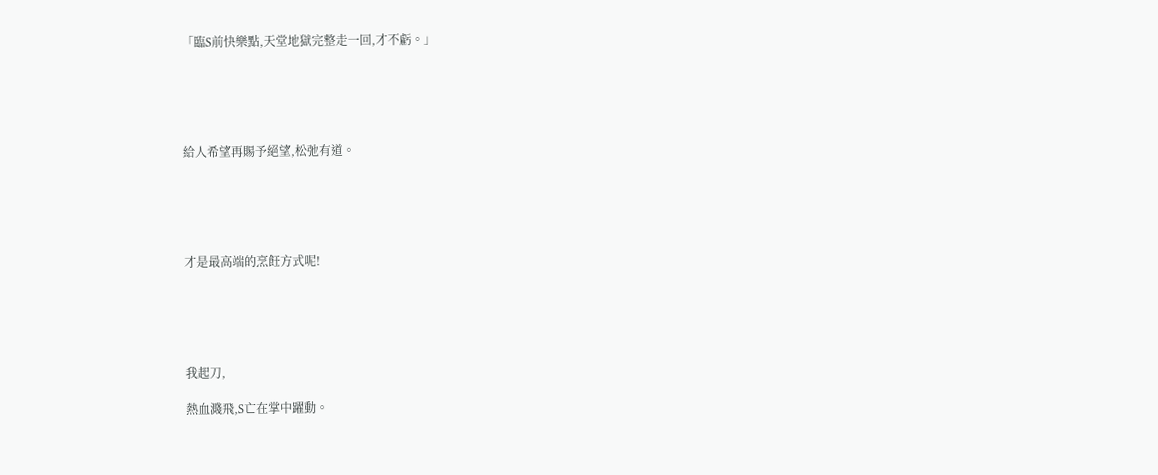「臨S前快樂點,天堂地獄完整走一回,才不虧。」





給人希望再賜予絕望,松弛有道。





才是最高端的烹飪方式呢!





我起刀,

熱血濺飛,S亡在掌中躍動。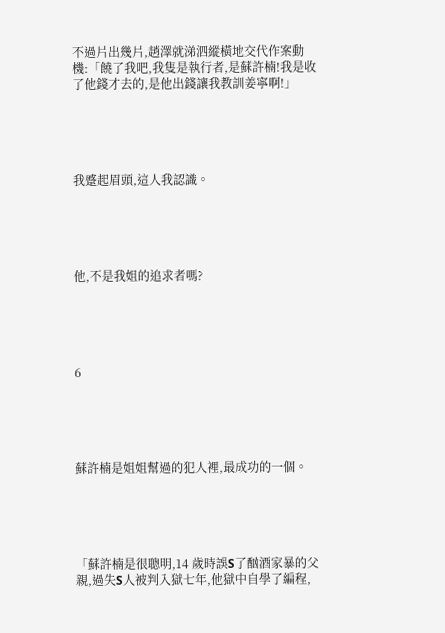不過片出幾片,趙澤就涕泗縱橫地交代作案動機:「饒了我吧,我隻是執行者,是蘇許楠!我是收了他錢才去的,是他出錢讓我教訓姜寧啊!」





我蹙起眉頭,這人我認識。





他,不是我姐的追求者嗎?





6





蘇許楠是姐姐幫過的犯人裡,最成功的一個。





「蘇許楠是很聰明,14 歲時誤S了酗酒家暴的父親,過失S人被判入獄七年,他獄中自學了編程,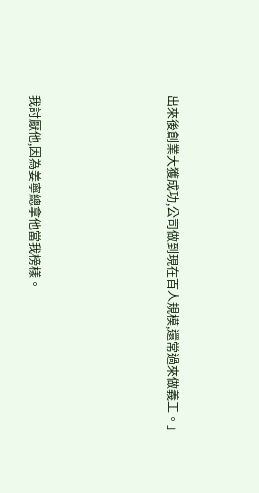出來後創業大獲成功,公司做到現在百人規模,還常過來做義工。」





我討厭他,因為姜寧總拿他當我榜樣。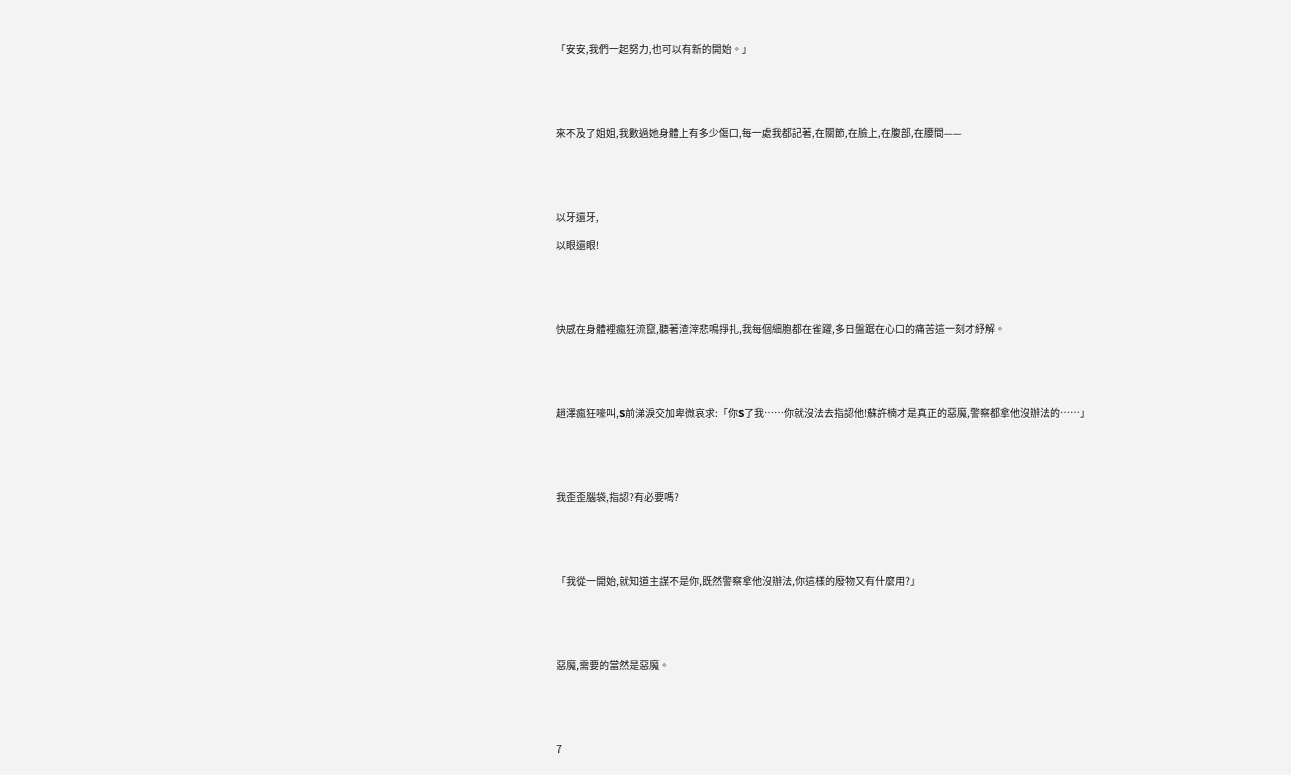「安安,我們一起努力,也可以有新的開始。」





來不及了姐姐,我數過她身體上有多少傷口,每一處我都記著,在關節,在臉上,在腹部,在腰間——





以牙還牙,

以眼還眼!





快感在身體裡瘋狂流竄,聽著渣滓悲鳴掙扎,我每個細胞都在雀躍,多日盤踞在心口的痛苦這一刻才紓解。





趙澤瘋狂嚎叫,S前涕淚交加卑微哀求:「你S了我……你就沒法去指認他!蘇許楠才是真正的惡魔,警察都拿他沒辦法的……」





我歪歪腦袋,指認?有必要嗎?





「我從一開始,就知道主謀不是你,既然警察拿他沒辦法,你這樣的廢物又有什麼用?」





惡魔,需要的當然是惡魔。





7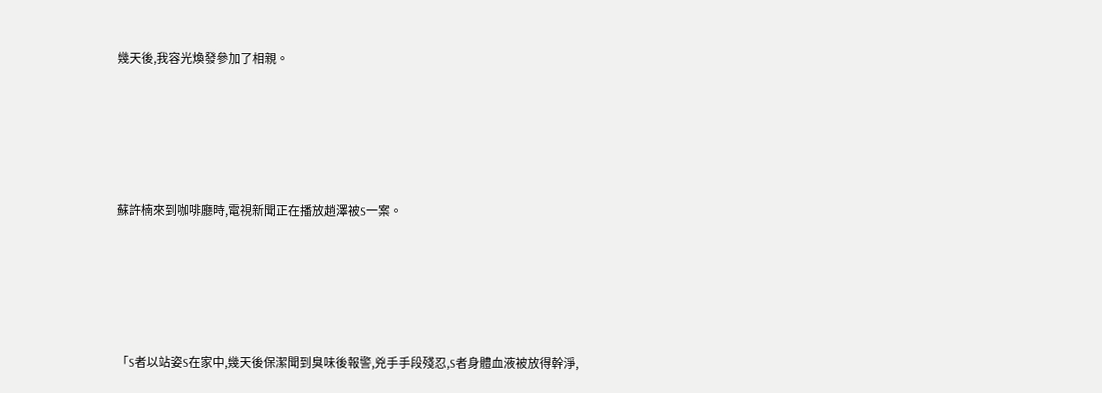幾天後,我容光煥發參加了相親。





蘇許楠來到咖啡廳時,電視新聞正在播放趙澤被S一案。





「S者以站姿S在家中,幾天後保潔聞到臭味後報警,兇手手段殘忍,S者身體血液被放得幹淨,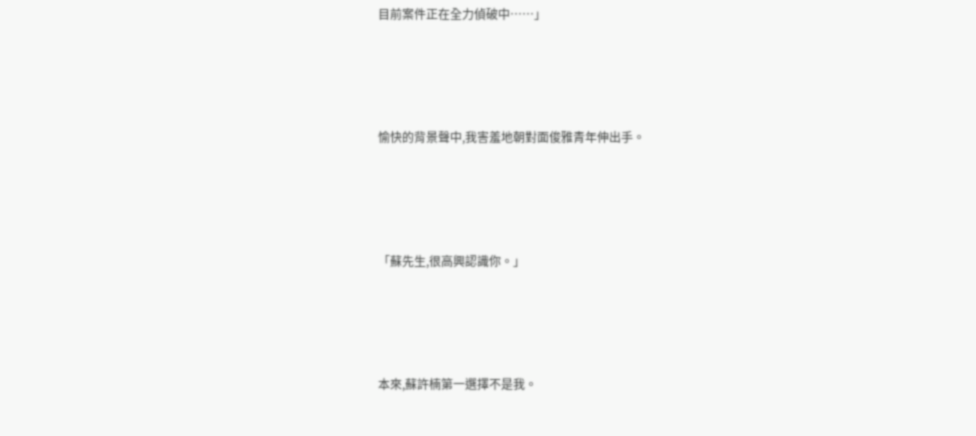目前案件正在全力偵破中……」





愉快的背景聲中,我害羞地朝對面俊雅青年伸出手。





「蘇先生,很高興認識你。」





本來,蘇許楠第一選擇不是我。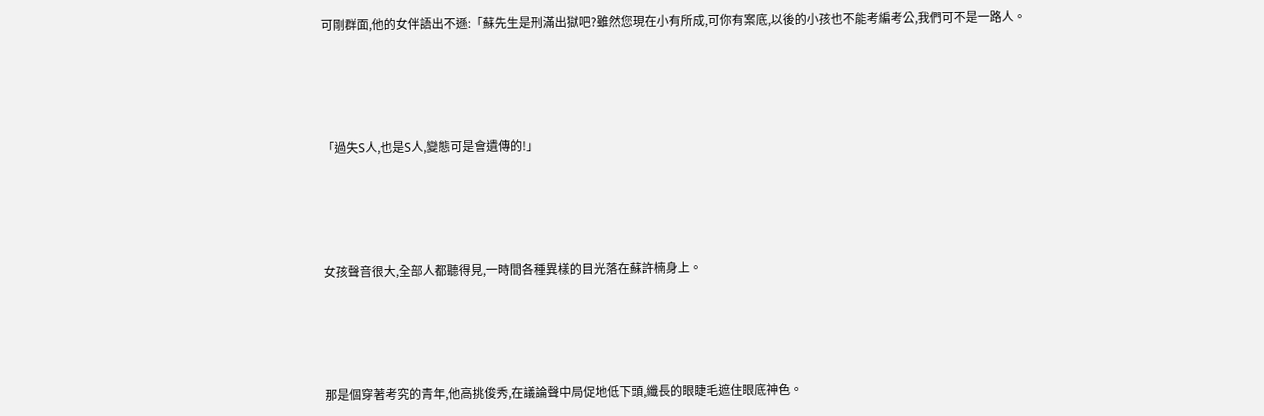可剛群面,他的女伴語出不遜:「蘇先生是刑滿出獄吧?雖然您現在小有所成,可你有案底,以後的小孩也不能考編考公,我們可不是一路人。





「過失S人,也是S人,變態可是會遺傳的!」





女孩聲音很大,全部人都聽得見,一時間各種異樣的目光落在蘇許楠身上。





那是個穿著考究的青年,他高挑俊秀,在議論聲中局促地低下頭,纖長的眼睫毛遮住眼底神色。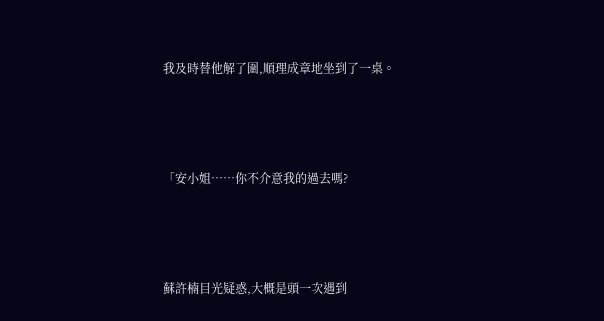我及時替他解了圍,順理成章地坐到了一桌。





「安小姐……你不介意我的過去嗎?





蘇許楠目光疑惑,大概是頭一次遇到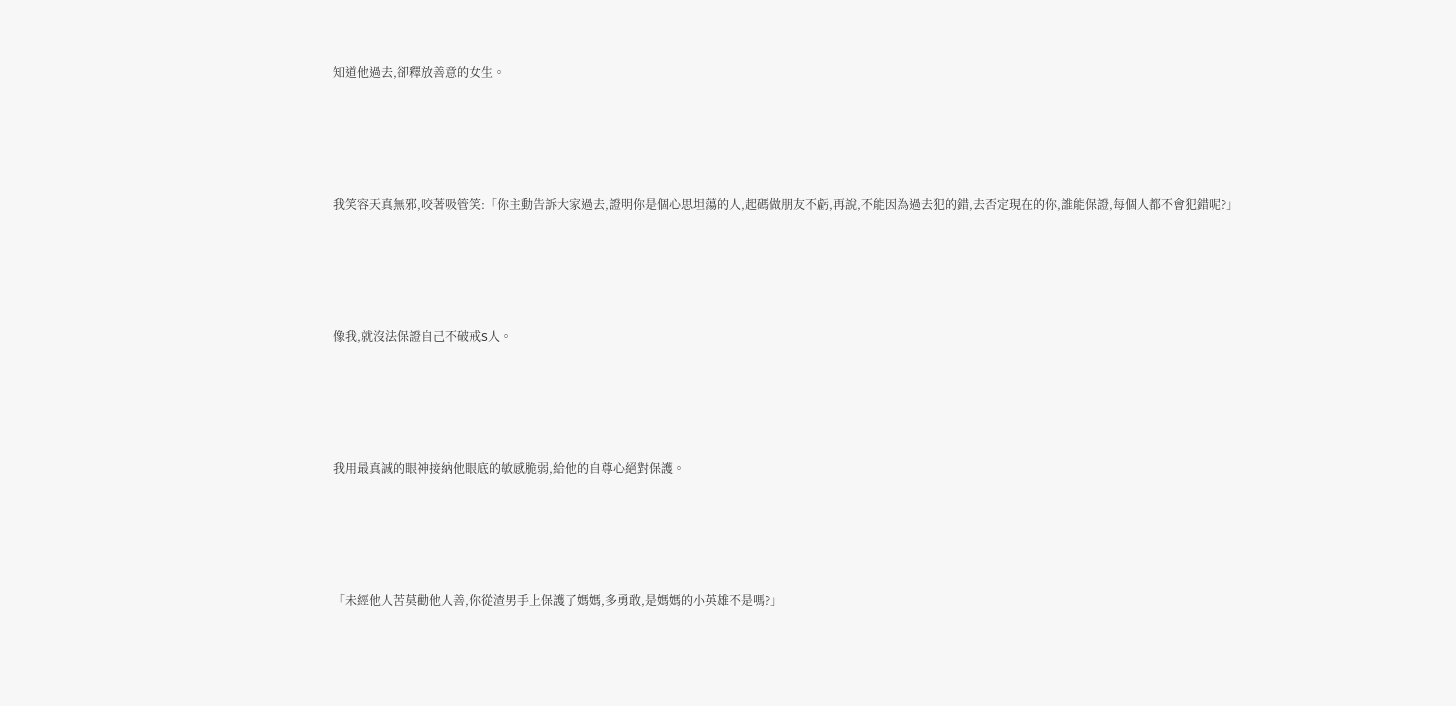知道他過去,卻釋放善意的女生。





我笑容天真無邪,咬著吸管笑:「你主動告訴大家過去,證明你是個心思坦蕩的人,起碼做朋友不虧,再說,不能因為過去犯的錯,去否定現在的你,誰能保證,每個人都不會犯錯呢?」





像我,就沒法保證自己不破戒S人。





我用最真誠的眼神接納他眼底的敏感脆弱,給他的自尊心絕對保護。





「未經他人苦莫勸他人善,你從渣男手上保護了媽媽,多勇敢,是媽媽的小英雄不是嗎?」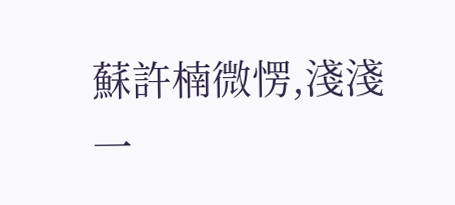蘇許楠微愣,淺淺一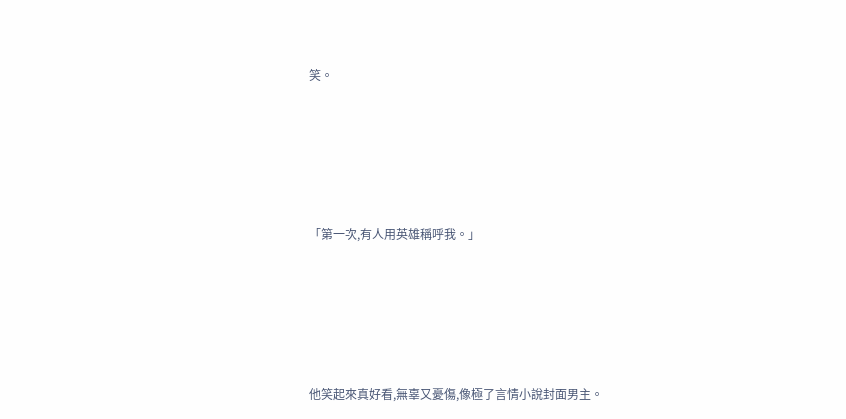笑。





「第一次,有人用英雄稱呼我。」





他笑起來真好看,無辜又憂傷,像極了言情小說封面男主。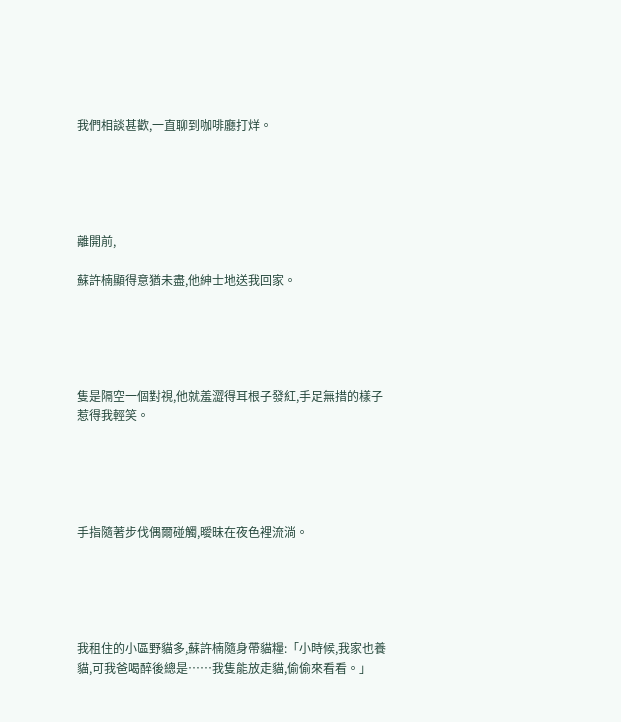我們相談甚歡,一直聊到咖啡廳打烊。





離開前,

蘇許楠顯得意猶未盡,他紳士地送我回家。





隻是隔空一個對視,他就羞澀得耳根子發紅,手足無措的樣子惹得我輕笑。





手指隨著步伐偶爾碰觸,曖昧在夜色裡流淌。





我租住的小區野貓多,蘇許楠隨身帶貓糧:「小時候,我家也養貓,可我爸喝醉後總是……我隻能放走貓,偷偷來看看。」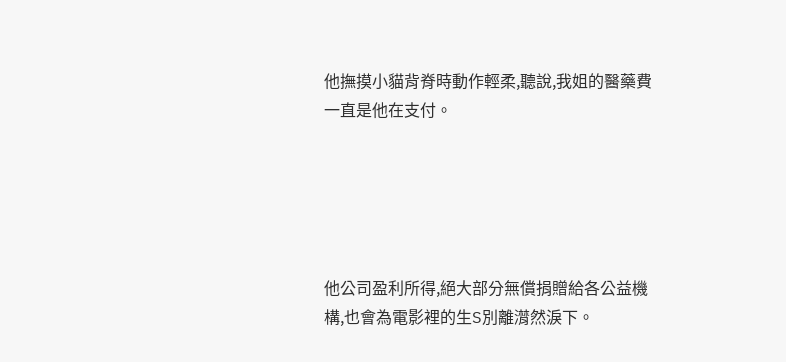他撫摸小貓背脊時動作輕柔,聽說,我姐的醫藥費一直是他在支付。





他公司盈利所得,絕大部分無償捐贈給各公益機構,也會為電影裡的生S別離潸然淚下。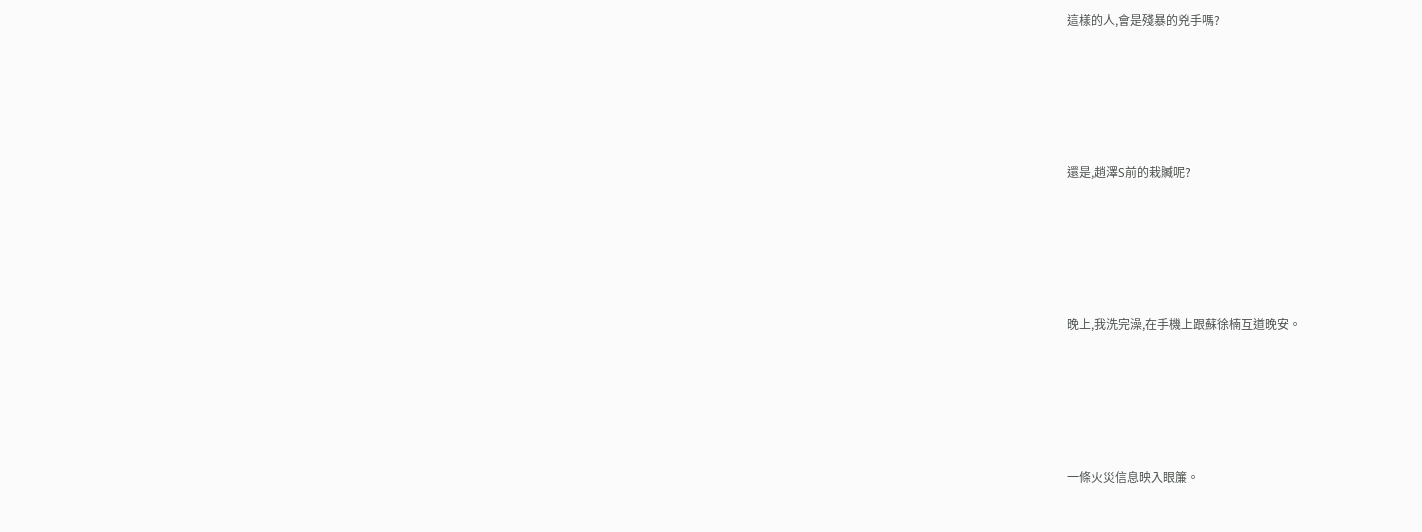這樣的人,會是殘暴的兇手嗎?





還是,趙澤S前的栽贓呢?





晚上,我洗完澡,在手機上跟蘇徐楠互道晚安。





一條火災信息映入眼簾。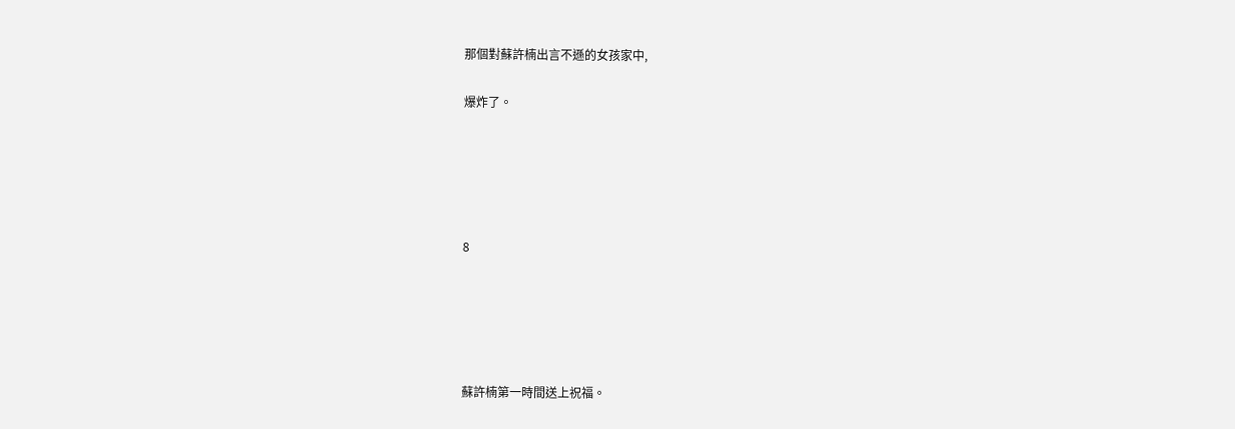那個對蘇許楠出言不遜的女孩家中,

爆炸了。





8





蘇許楠第一時間送上祝福。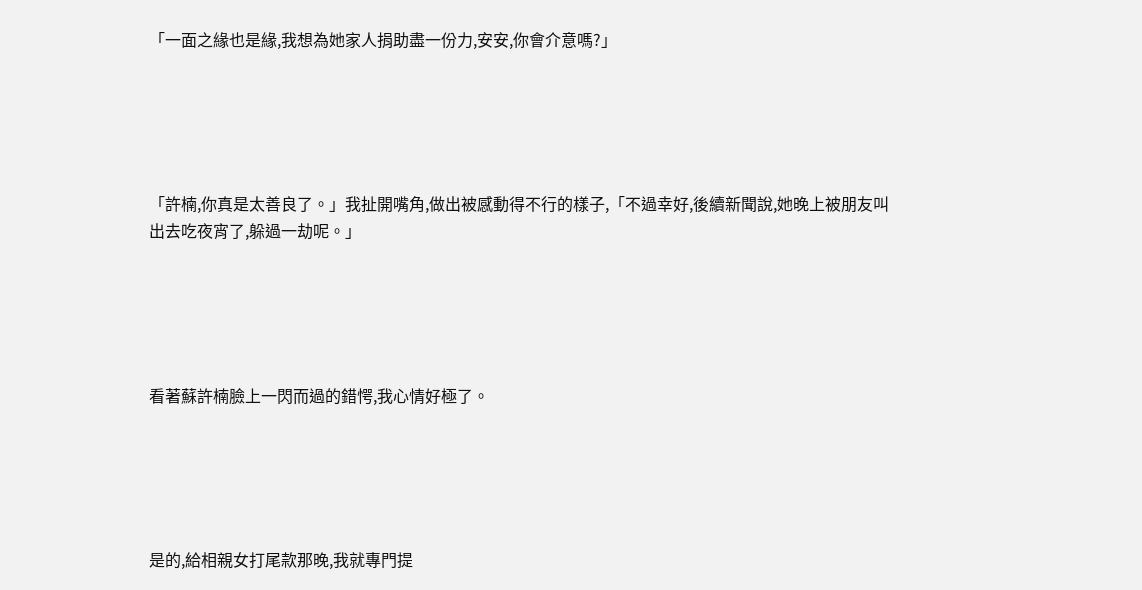「一面之緣也是緣,我想為她家人捐助盡一份力,安安,你會介意嗎?」





「許楠,你真是太善良了。」我扯開嘴角,做出被感動得不行的樣子,「不過幸好,後續新聞說,她晚上被朋友叫出去吃夜宵了,躲過一劫呢。」





看著蘇許楠臉上一閃而過的錯愕,我心情好極了。





是的,給相親女打尾款那晚,我就專門提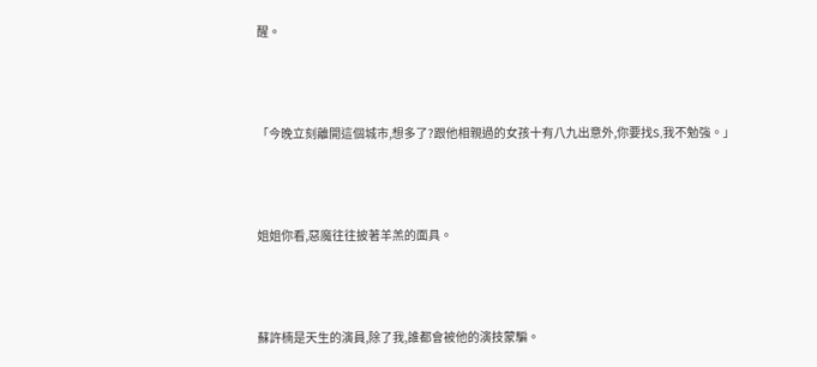醒。





「今晚立刻離開這個城市,想多了?跟他相親過的女孩十有八九出意外,你要找S,我不勉強。」





姐姐你看,惡魔往往披著羊羔的面具。





蘇許楠是天生的演員,除了我,誰都會被他的演技蒙騙。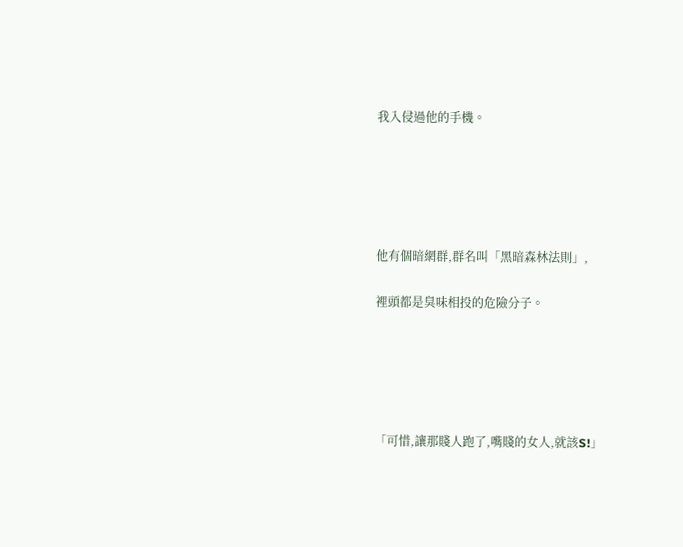我入侵過他的手機。





他有個暗網群,群名叫「黑暗森林法則」,

裡頭都是臭味相投的危險分子。





「可惜,讓那賤人跑了,嘴賤的女人,就該S!」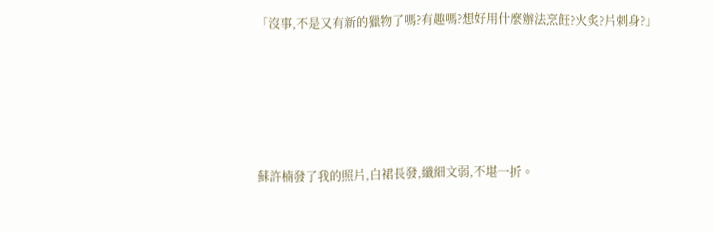「沒事,不是又有新的獵物了嗎?有趣嗎?想好用什麼辦法烹飪?火炙?片刺身?」





蘇許楠發了我的照片,白裙長發,纖細文弱,不堪一折。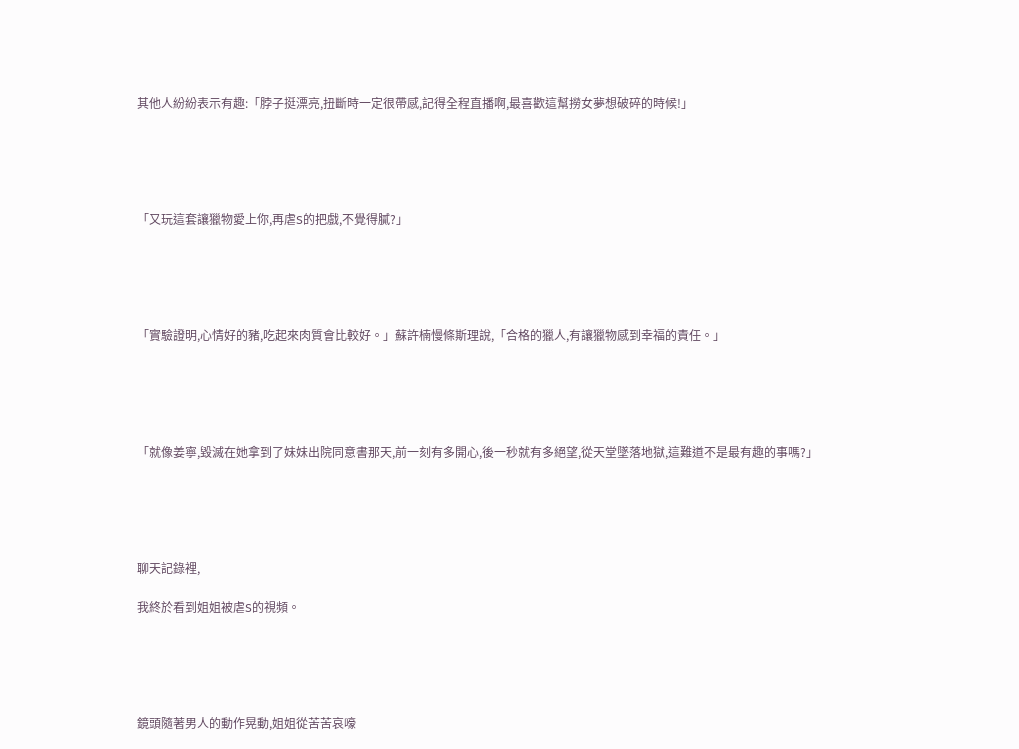其他人紛紛表示有趣:「脖子挺漂亮,扭斷時一定很帶感,記得全程直播啊,最喜歡這幫撈女夢想破碎的時候!」





「又玩這套讓獵物愛上你,再虐S的把戲,不覺得膩?」





「實驗證明,心情好的豬,吃起來肉質會比較好。」蘇許楠慢條斯理說,「合格的獵人,有讓獵物感到幸福的責任。」





「就像姜寧,毀滅在她拿到了妹妹出院同意書那天,前一刻有多開心,後一秒就有多絕望,從天堂墜落地獄,這難道不是最有趣的事嗎?」





聊天記錄裡,

我終於看到姐姐被虐S的視頻。





鏡頭隨著男人的動作晃動,姐姐從苦苦哀嚎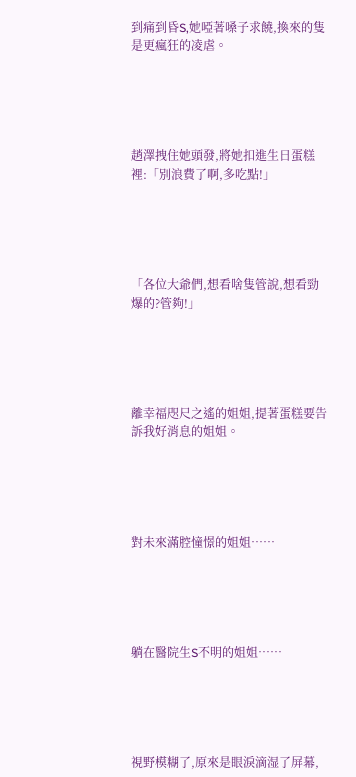到痛到昏S,她啞著嗓子求饒,換來的隻是更瘋狂的凌虐。





趙澤拽住她頭發,將她扣進生日蛋糕裡:「別浪費了啊,多吃點!」





「各位大爺們,想看啥隻管說,想看勁爆的?管夠!」





離幸福咫尺之遙的姐姐,提著蛋糕要告訴我好消息的姐姐。





對未來滿腔憧憬的姐姐……





躺在醫院生S不明的姐姐……





視野模糊了,原來是眼淚滴湿了屏幕,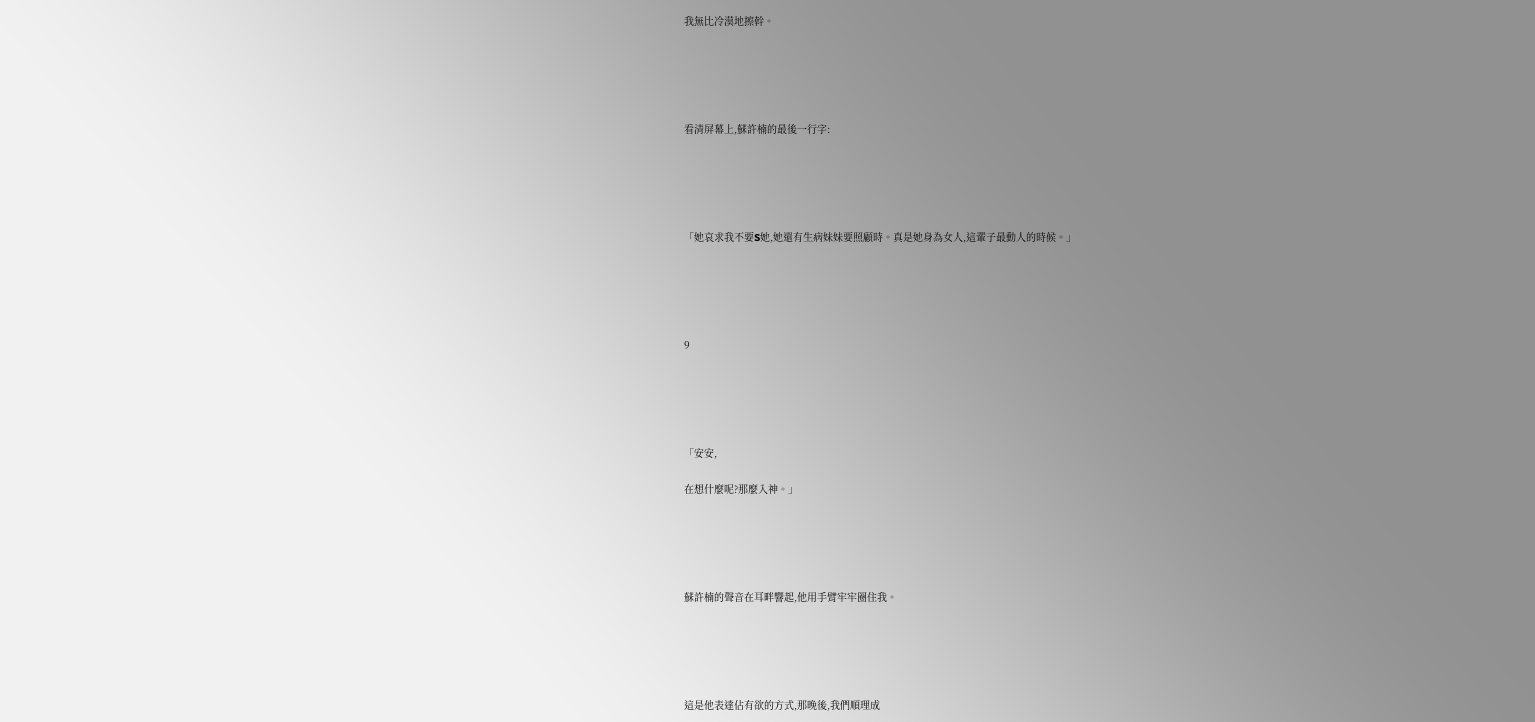我無比冷漠地擦幹。





看清屏幕上,蘇許楠的最後一行字:





「她哀求我不要S她,她還有生病妹妹要照顧時。真是她身為女人,這輩子最動人的時候。」





9





「安安,

在想什麼呢?那麼入神。」





蘇許楠的聲音在耳畔響起,他用手臂牢牢圈住我。





這是他表達佔有欲的方式,那晚後,我們順理成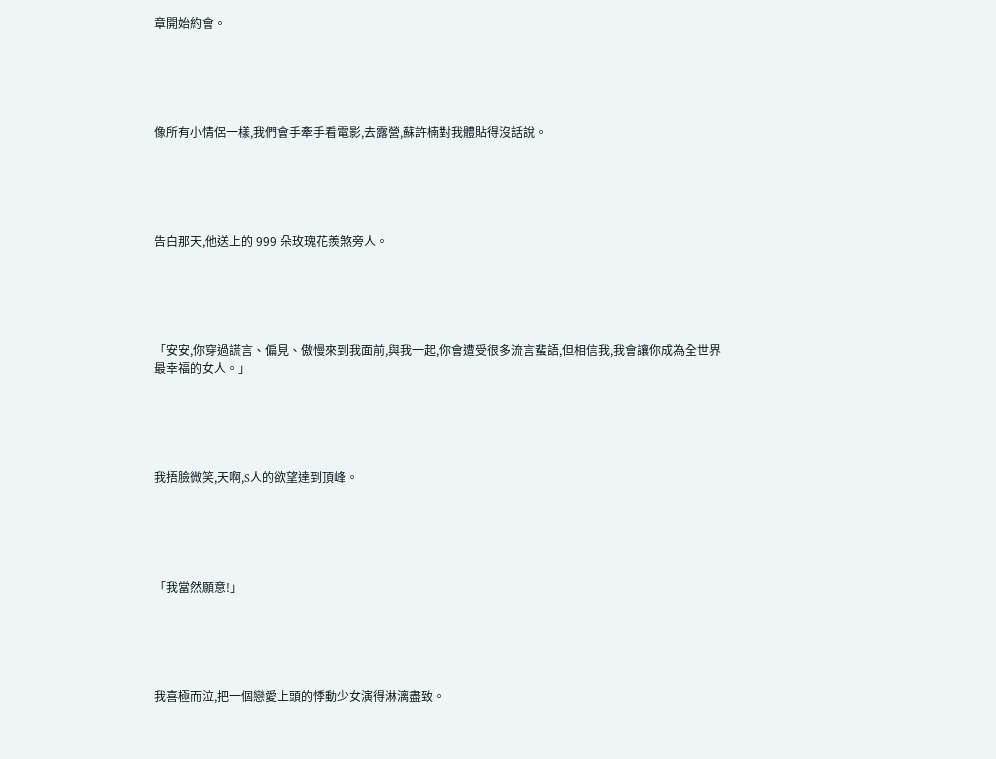章開始約會。





像所有小情侶一樣,我們會手牽手看電影,去露營,蘇許楠對我體貼得沒話說。





告白那天,他送上的 999 朵玫瑰花羨煞旁人。





「安安,你穿過謊言、偏見、傲慢來到我面前,與我一起,你會遭受很多流言蜚語,但相信我,我會讓你成為全世界最幸福的女人。」





我捂臉微笑,天啊,S人的欲望達到頂峰。





「我當然願意!」





我喜極而泣,把一個戀愛上頭的悸動少女演得淋漓盡致。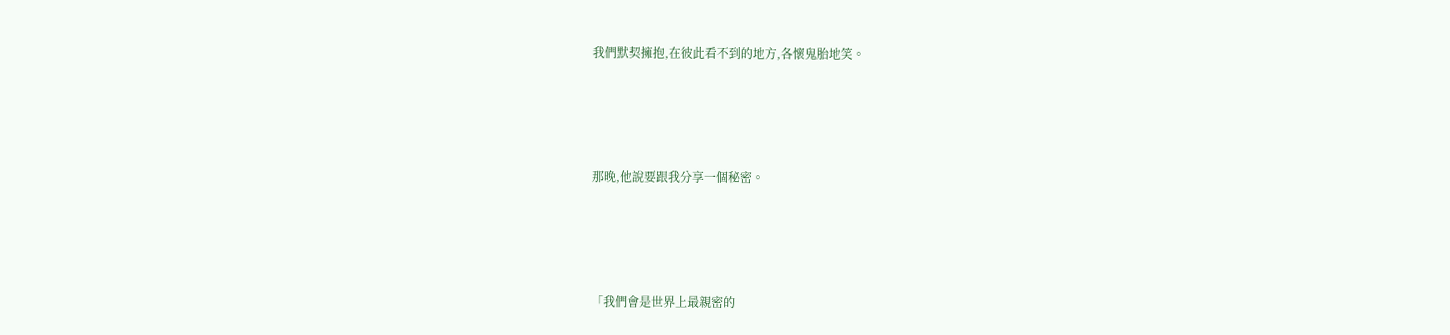我們默契擁抱,在彼此看不到的地方,各懷鬼胎地笑。





那晚,他說要跟我分享一個秘密。





「我們會是世界上最親密的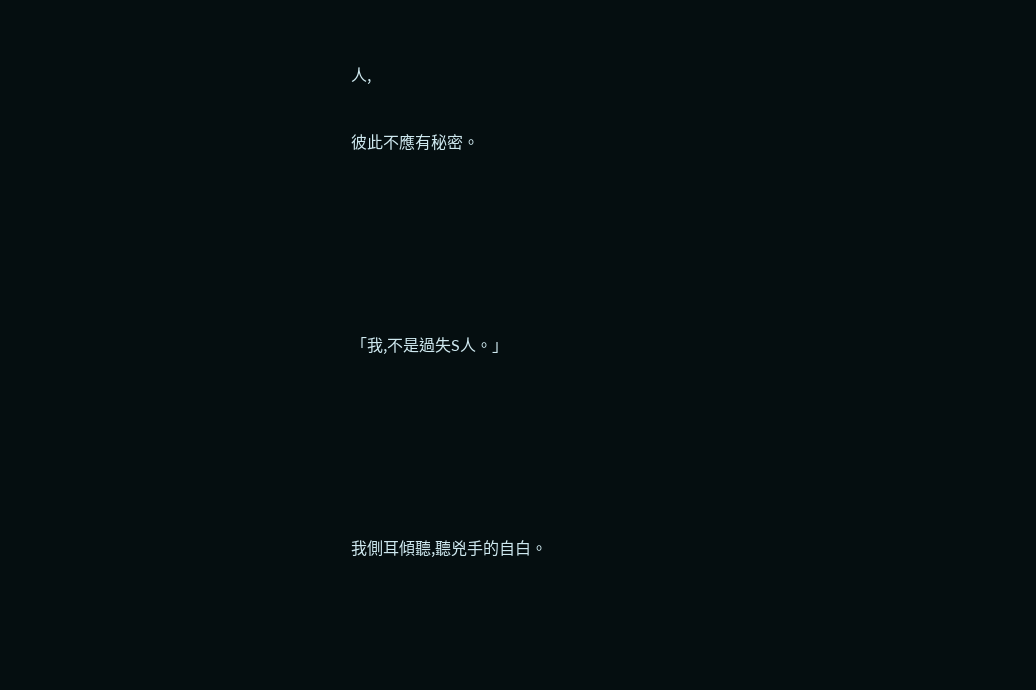人,

彼此不應有秘密。





「我,不是過失S人。」





我側耳傾聽,聽兇手的自白。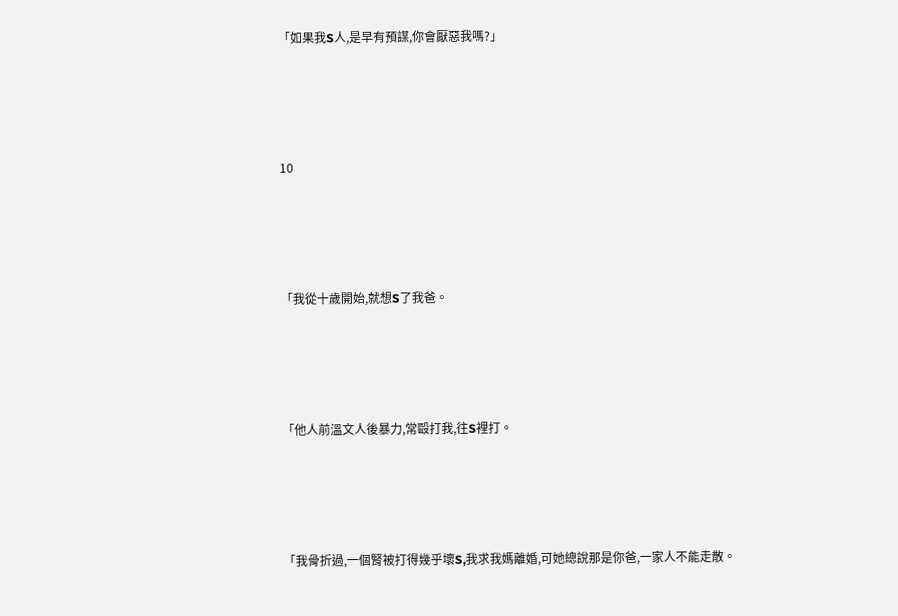「如果我S人,是早有預謀,你會厭惡我嗎?」





10





「我從十歲開始,就想S了我爸。





「他人前溫文人後暴力,常毆打我,往S裡打。





「我骨折過,一個腎被打得幾乎壞S,我求我媽離婚,可她總說那是你爸,一家人不能走散。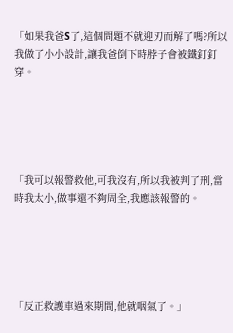「如果我爸S了,這個問題不就迎刃而解了嗎?所以我做了小小設計,讓我爸倒下時脖子會被鐵釘釘穿。





「我可以報警救他,可我沒有,所以我被判了刑,當時我太小,做事還不夠周全,我應該報警的。





「反正救護車過來期間,他就咽氣了。」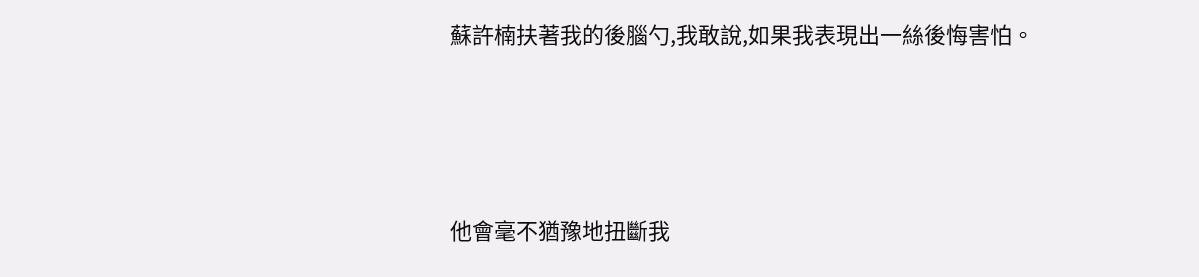蘇許楠扶著我的後腦勺,我敢說,如果我表現出一絲後悔害怕。





他會毫不猶豫地扭斷我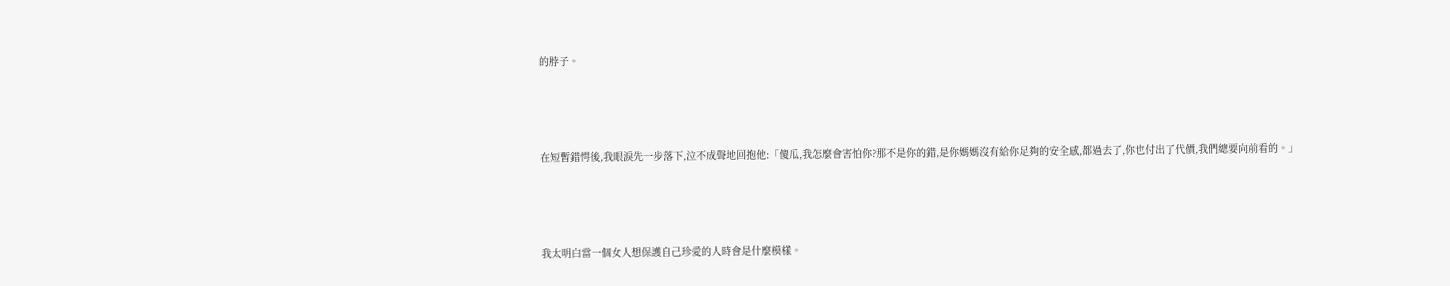的脖子。





在短暫錯愕後,我眼淚先一步落下,泣不成聲地回抱他:「傻瓜,我怎麼會害怕你?那不是你的錯,是你媽媽沒有給你足夠的安全感,都過去了,你也付出了代價,我們總要向前看的。」





我太明白當一個女人想保護自己珍愛的人時會是什麼模樣。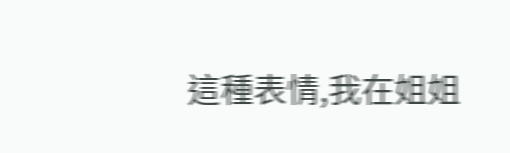這種表情,我在姐姐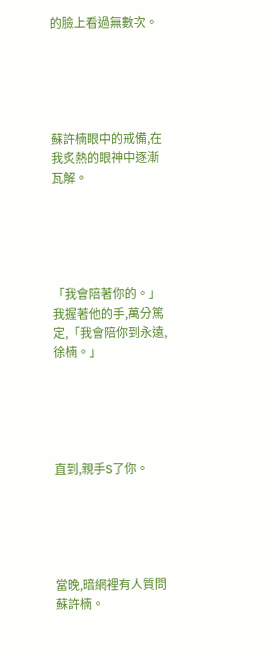的臉上看過無數次。





蘇許楠眼中的戒備,在我炙熱的眼神中逐漸瓦解。





「我會陪著你的。」我握著他的手,萬分篤定,「我會陪你到永遠,徐楠。」





直到,親手S了你。





當晚,暗網裡有人質問蘇許楠。